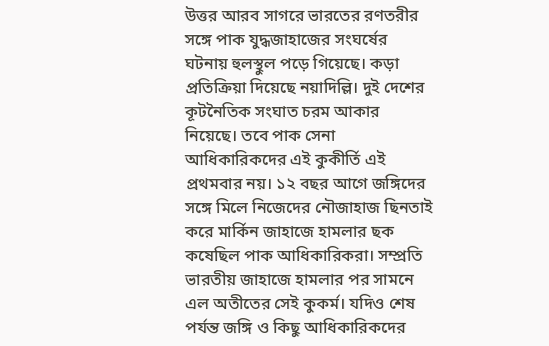উত্তর আরব সাগরে ভারতের রণতরীর সঙ্গে পাক যুদ্ধজাহাজের সংঘর্ষের ঘটনায় হুলস্থুল পড়ে গিয়েছে। কড়া প্রতিক্রিয়া দিয়েছে নয়াদিল্লি। দুই দেশের কূটনৈতিক সংঘাত চরম আকার নিয়েছে। তবে পাক সেনা আধিকারিকদের এই কুকীর্তি এই প্রথমবার নয়। ১২ বছর আগে জঙ্গিদের সঙ্গে মিলে নিজেদের নৌজাহাজ ছিনতাই করে মার্কিন জাহাজে হামলার ছক কষেছিল পাক আধিকারিকরা। সম্প্রতি ভারতীয় জাহাজে হামলার পর সামনে এল অতীতের সেই কুকর্ম। যদিও শেষ পর্যন্ত জঙ্গি ও কিছু আধিকারিকদের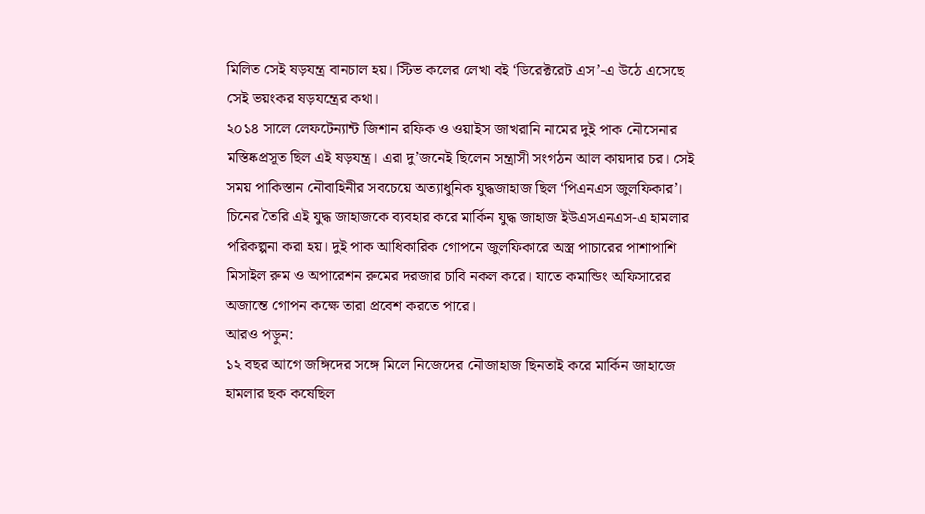মিলিত সেই ষড়যন্ত্র বানচাল হয়। স্টিভ কলের লেখা বই ‘ডিরেক্টরেট এস’-এ উঠে এসেছে সেই ভয়ংকর ষড়যন্ত্রের কথা।
২০১৪ সালে লেফটেন্যান্ট জিশান রফিক ও ওয়াইস জাখরানি নামের দুই পাক নৌসেনার মস্তিষ্কপ্রসূত ছিল এই ষড়যন্ত্র। এরা দু’জনেই ছিলেন সন্ত্রাসী সংগঠন আল কায়দার চর। সেই সময় পাকিস্তান নৌবাহিনীর সবচেয়ে অত্যাধুনিক যুদ্ধজাহাজ ছিল ‘পিএনএস জুলফিকার’। চিনের তৈরি এই যুদ্ধ জাহাজকে ব্যবহার করে মার্কিন যুদ্ধ জাহাজ ইউএসএনএস-এ হামলার পরিকল্পনা করা হয়। দুই পাক আধিকারিক গোপনে জুলফিকারে অস্ত্র পাচারের পাশাপাশি মিসাইল রুম ও অপারেশন রুমের দরজার চাবি নকল করে। যাতে কমান্ডিং অফিসারের অজান্তে গোপন কক্ষে তারা প্রবেশ করতে পারে।
আরও পড়ুন:
১২ বছর আগে জঙ্গিদের সঙ্গে মিলে নিজেদের নৌজাহাজ ছিনতাই করে মার্কিন জাহাজে হামলার ছক কষেছিল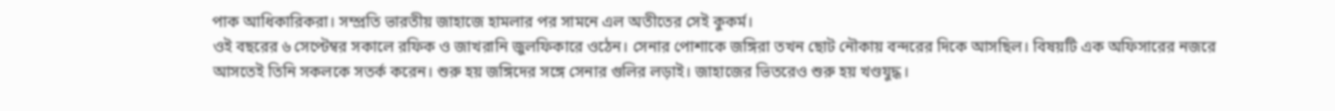পাক আধিকারিকরা। সম্প্রতি ভারতীয় জাহাজে হামলার পর সামনে এল অতীতের সেই কুকর্ম।
ওই বছরের ৬ সেপ্টেম্বর সকালে রফিক ও জাখরানি জুলফিকারে ওঠেন। সেনার পোশাকে জঙ্গিরা তখন ছোট নৌকায় বন্দরের দিকে আসছিল। বিষয়টি এক অফিসারের নজরে আসতেই তিনি সকলকে সতর্ক করেন। শুরু হয় জঙ্গিদের সঙ্গে সেনার গুলির লড়াই। জাহাজের ভিতরেও শুরু হয় খণ্ডযুদ্ধ।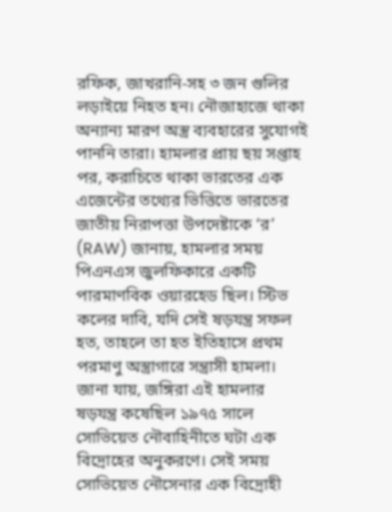রফিক, জাখরানি-সহ ৩ জন গুলির লড়াইয়ে নিহত হন। নৌজাহাজে থাকা অন্যান্য মারণ অস্ত্র ব্যবহারের সুযোগই পাননি তারা। হামলার প্রায় ছয় সপ্তাহ পর, করাচিতে থাকা ভারতের এক এজেন্টের তথ্যের ভিত্তিতে ভারতের জাতীয় নিরাপত্তা উপদেষ্টাকে ‘র’ (RAW) জানায়, হামলার সময় পিএনএস জুলফিকারে একটি পারমাণবিক ওয়ারহেড ছিল। স্টিভ কলের দাবি, যদি সেই ষড়যন্ত্র সফল হত, তাহলে তা হত ইতিহাসে প্রথম পরমাণু অস্ত্রাগারে সন্ত্রাসী হামলা।
জানা যায়, জঙ্গিরা এই হামলার ষড়যন্ত্র কষেছিল ১৯৭৫ সালে সোভিয়েত নৌবাহিনীতে ঘটা এক বিদ্রোহের অনুকরণে। সেই সময় সোভিয়েত নৌসেনার এক বিদ্রোহী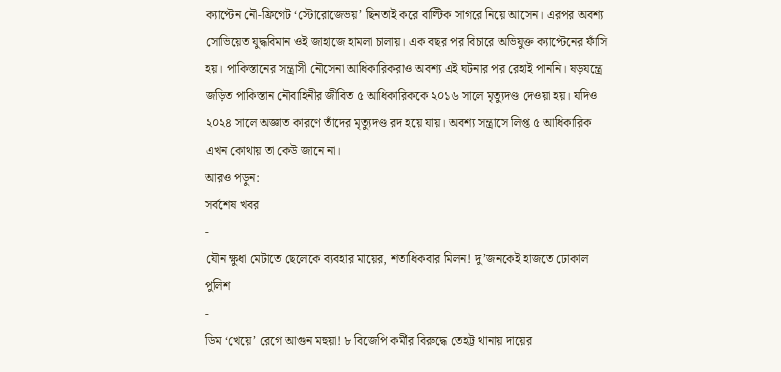ক্যাপ্টেন নৌ-ফ্রিগেট ‘স্টোরোজেভয়’ ছিনতাই করে বাল্টিক সাগরে নিয়ে আসেন। এরপর অবশ্য সোভিয়েত যুদ্ধবিমান ওই জাহাজে হামলা চালায়। এক বছর পর বিচারে অভিযুক্ত ক্যাপ্টেনের ফাঁসি হয়। পাকিস্তানের সন্ত্রাসী নৌসেনা আধিকারিকরাও অবশ্য এই ঘটনার পর রেহাই পাননি। ষড়যন্ত্রে জড়িত পাকিস্তান নৌবাহিনীর জীবিত ৫ আধিকারিককে ২০১৬ সালে মৃত্যুদণ্ড দেওয়া হয়। যদিও ২০২৪ সালে অজ্ঞাত কারণে তাঁদের মৃত্যুদণ্ড রদ হয়ে যায়। অবশ্য সন্ত্রাসে লিপ্ত ৫ আধিকারিক এখন কোথায় তা কেউ জানে না।
আরও পড়ুন:
সর্বশেষ খবর
-
যৌন ক্ষুধা মেটাতে ছেলেকে ব্যবহার মায়ের, শতাধিকবার মিলন! দু’জনকেই হাজতে ঢোকাল পুলিশ
-
ডিম ‘খেয়ে’ রেগে আগুন মহুয়া! ৮ বিজেপি কর্মীর বিরুদ্ধে তেহট্ট থানায় দায়ের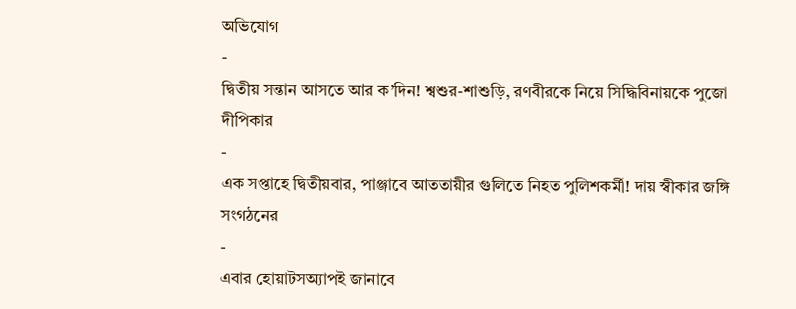অভিযোগ
-
দ্বিতীয় সন্তান আসতে আর ক’দিন! শ্বশুর-শাশুড়ি, রণবীরকে নিয়ে সিদ্ধিবিনায়কে পুজো দীপিকার
-
এক সপ্তাহে দ্বিতীয়বার, পাঞ্জাবে আততায়ীর গুলিতে নিহত পুলিশকর্মী! দায় স্বীকার জঙ্গি সংগঠনের
-
এবার হোয়াটসঅ্যাপই জানাবে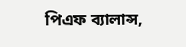পিএফ ব্যালান্স,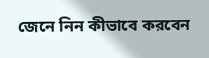জেনে নিন কীভাবে করবেন